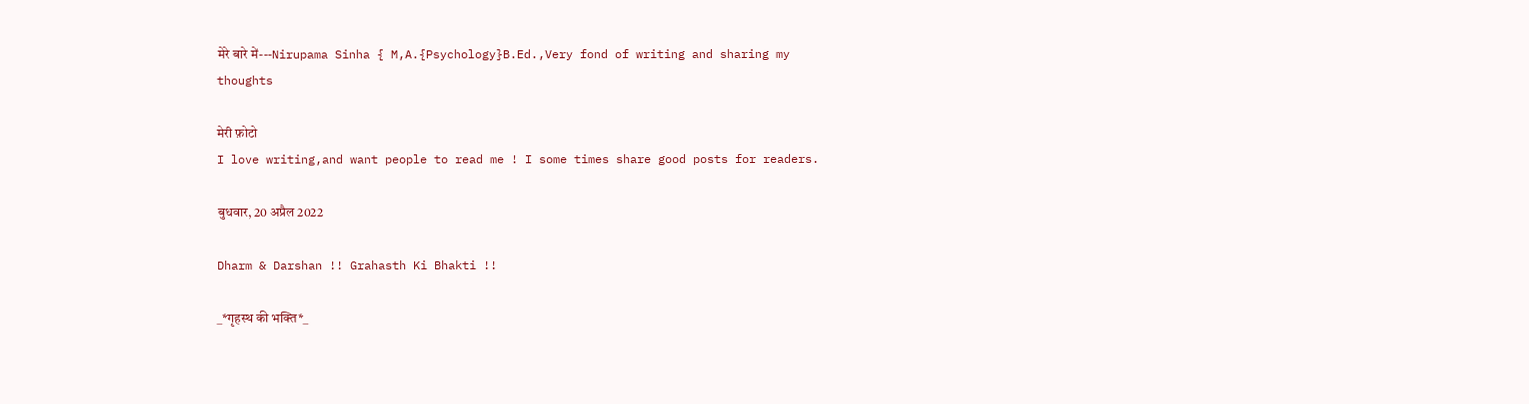मेरे बारे में---Nirupama Sinha { M,A.{Psychology}B.Ed.,Very fond of writing and sharing my thoughts

मेरी फ़ोटो
I love writing,and want people to read me ! I some times share good posts for readers.

बुधवार, 20 अप्रैल 2022

Dharm & Darshan !! Grahasth Ki Bhakti !!

_*गृहस्थ की भक्ति*_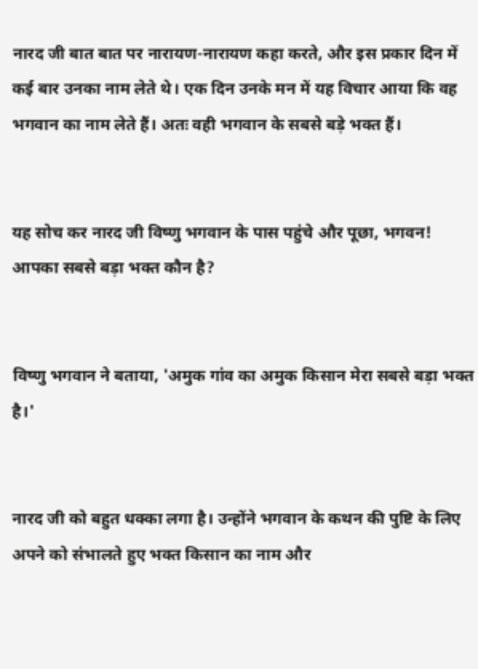नारद जी बात बात पर नारायण-नारायण कहा करते, और इस प्रकार दिन में कई बार उनका नाम लेते थे। एक दिन उनके मन में यह विचार आया कि वह भगवान का नाम लेते हैं। अतः वही भगवान के सबसे बड़े भक्त हैं।


यह सोच कर नारद जी विष्णु भगवान के पास पहुंचे और पूछा, भगवन! आपका सबसे बड़ा भक्त कौन है?


विष्णु भगवान ने बताया, 'अमुक गांव का अमुक किसान मेरा सबसे बड़ा भक्त है।'


नारद जी को बहुत धक्का लगा है। उन्होंने भगवान के कथन की पुष्टि के लिए अपने को संभालते हुए भक्त किसान का नाम और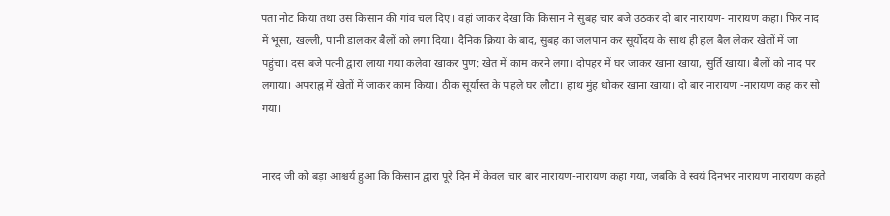पता नोट किया तथा उस किसान की गांव चल दिए। वहां जाकर देखा कि किसान ने सुबह चार बजे उठकर दो बार नारायण- नारायण कहा। फिर नाद में भूसा, खल्ली, पानी डालकर बैलों को लगा दिया। दैनिक क्रिया के बाद, सुबह का जलपान कर सूर्योदय के साथ ही हल बैल लेकर खेतों में जा पहुंचा। दस बजे पत्नी द्वारा लाया गया कलेवा खाकर पुण: खेत में काम करने लगा। दोपहर में घर जाकर खाना खाया, सुर्ति खाया। बैलों को नाद पर लगाया। अपराह्न में खेतों में जाकर काम किया। ठीक सूर्यास्त के पहले घर लौटा। हाथ मुंह धोकर खाना खाया। दो बार नारायण -नारायण कह कर सो गया।


नारद जी को बड़ा आश्चर्य हुआ कि किसान द्वारा पूरे दिन में केवल चार बार नारायण-नारायण कहा गया, जबकि वे स्वयं दिनभर नारायण नारायण कहते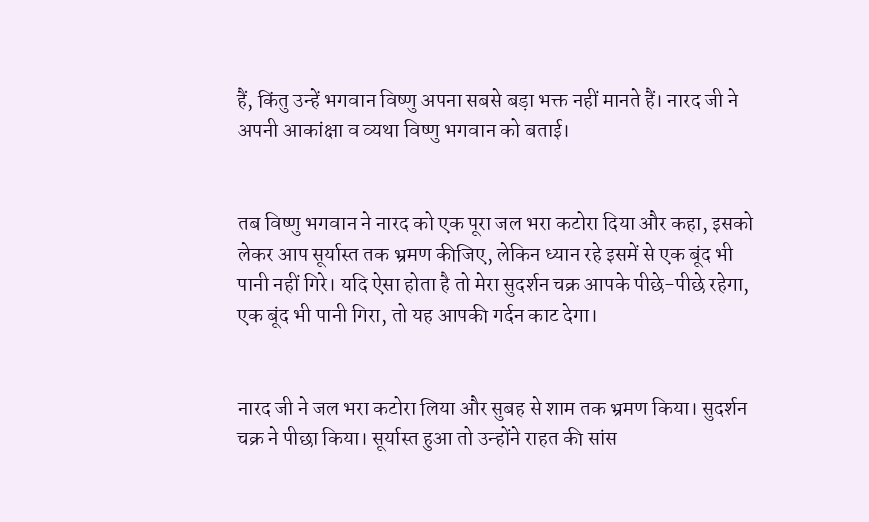हैं, किंतु उन्हें भगवान विष्णु अपना सबसे बड़ा भक्त नहीं मानते हैं। नारद जी ने अपनी आकांक्षा व व्यथा विष्णु भगवान को बताई।


तब विष्णु भगवान ने नारद को एक पूरा जल भरा कटोरा दिया और कहा, इसको लेकर आप सूर्यास्त तक भ्रमण कीजिए, लेकिन ध्यान रहे इसमें से एक बूंद भी पानी नहीं गिरे। यदि ऐसा होता है तो मेरा सुदर्शन चक्र आपके पीछे-पीछे रहेगा, एक बूंद भी पानी गिरा, तो यह आपकी गर्दन काट देगा।


नारद जी ने जल भरा कटोरा लिया और सुबह से शाम तक भ्रमण किया। सुदर्शन चक्र ने पीछा किया। सूर्यास्त हुआ तो उन्होंने राहत की सांस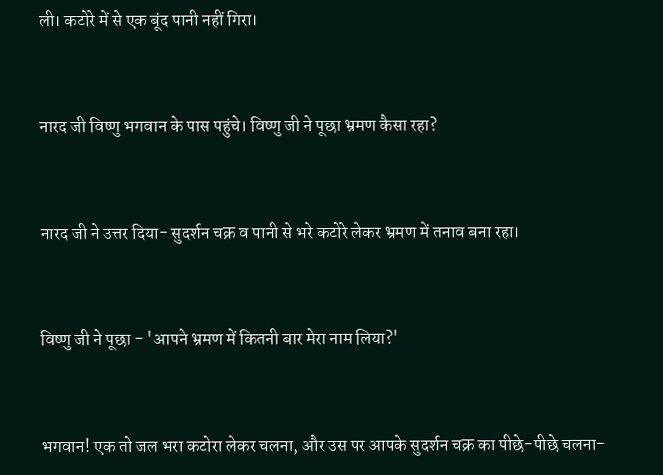ली। कटोरे में से एक बूंद पानी नहीं गिरा।


नारद जी विष्णु भगवान के पास पहुंचे। विष्णु जी ने पूछा भ्रमण कैसा रहा?


नारद जी ने उत्तर दिया- सुदर्शन चक्र व पानी से भरे कटोरे लेकर भ्रमण में तनाव बना रहा।


विष्णु जी ने पूछा - 'आपने‌ भ्रमण में कितनी बार मेरा नाम लिया?'


भगवान! एक तो जल भरा कटोरा लेकर चलना, और उस पर आपके सुदर्शन चक्र का पीछे-पीछे चलना-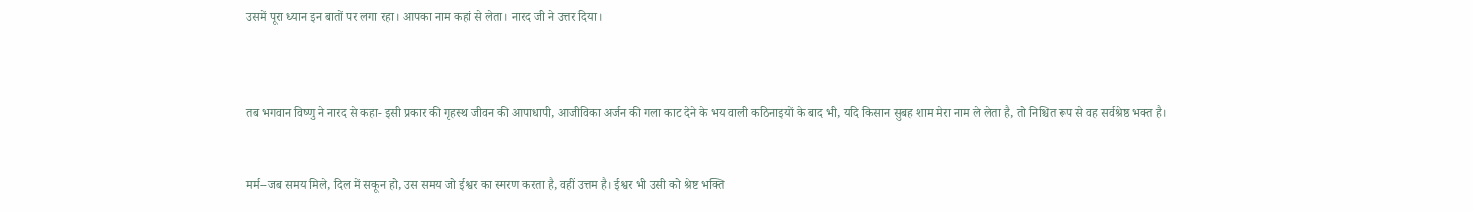उसमें पूरा ध्यान इन बातों पर लगा रहा। आपका नाम कहां से लेता। नारद जी ने उत्तर दिया।



तब भगवान विष्णु ने नारद से कहा- इसी प्रकार की गृहस्थ जीवन की आपाधापी, आजीविका अर्जन की गला काट देने के भय वाली कठिनाइयों के बाद भी, यदि किसान सुबह शाम मेरा नाम ले लेता है, तो निश्चित रूप से वह सर्वश्रेष्ठ भक्त है।


मर्म--जब समय मिले, दिल में सकून हो, उस समय जो ईश्वर का स्मरण करता है, वहीं उत्तम है। ईश्वर भी उसी को श्रेष्ट भक्ति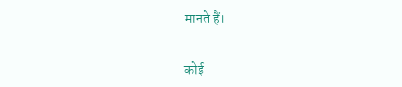मानते हैं।


कोई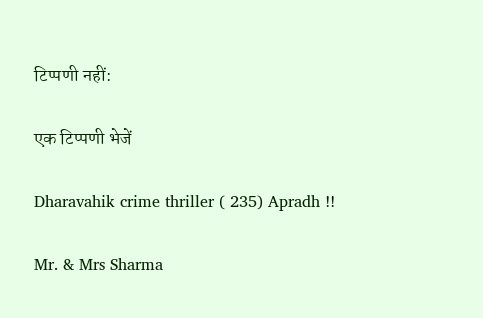टिप्पणी नहीं:

एक टिप्पणी भेजें

Dharavahik crime thriller ( 235) Apradh !!

Mr. & Mrs Sharma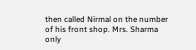then called Nirmal on the number of his front shop. Mrs. Sharma only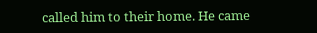called him to their home. He came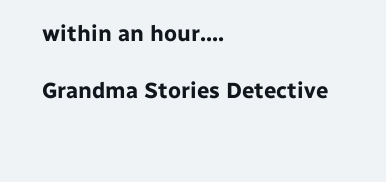within an hour....

Grandma Stories Detective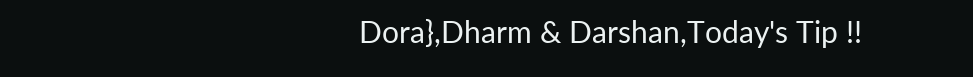Dora},Dharm & Darshan,Today's Tip !!